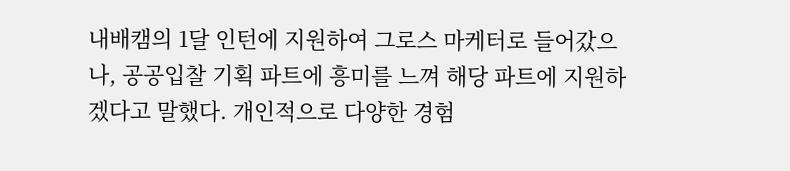내배캠의 1달 인턴에 지원하여 그로스 마케터로 들어갔으나, 공공입찰 기획 파트에 흥미를 느껴 해당 파트에 지원하겠다고 말했다. 개인적으로 다양한 경험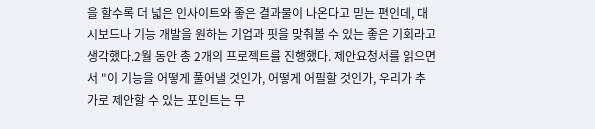을 할수록 더 넓은 인사이트와 좋은 결과물이 나온다고 믿는 편인데, 대시보드나 기능 개발을 원하는 기업과 핏을 맞춰볼 수 있는 좋은 기회라고 생각했다.2월 동안 총 2개의 프로젝트를 진행했다. 제안요청서를 읽으면서 "이 기능을 어떻게 풀어낼 것인가, 어떻게 어필할 것인가, 우리가 추가로 제안할 수 있는 포인트는 무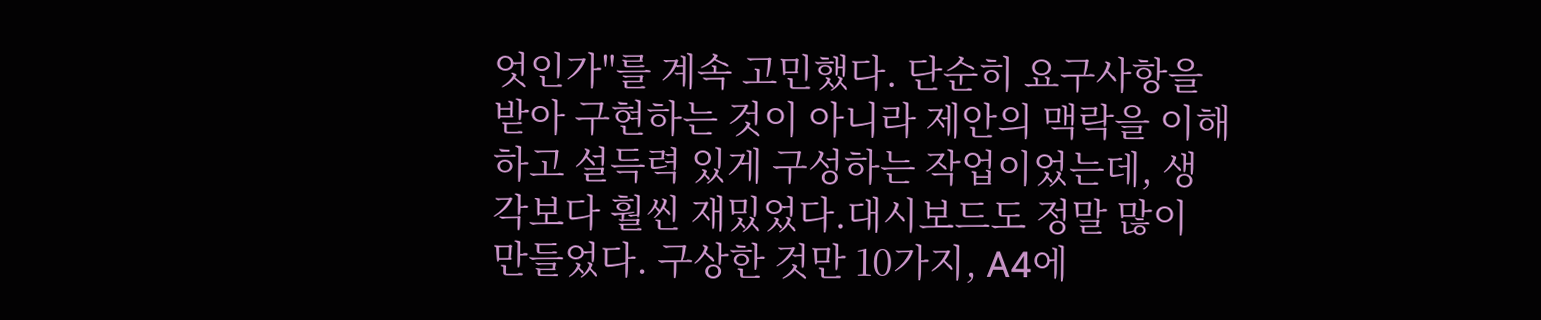엇인가"를 계속 고민했다. 단순히 요구사항을 받아 구현하는 것이 아니라 제안의 맥락을 이해하고 설득력 있게 구성하는 작업이었는데, 생각보다 훨씬 재밌었다.대시보드도 정말 많이 만들었다. 구상한 것만 10가지, A4에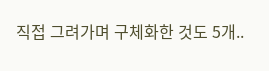직접 그려가며 구체화한 것도 5개..